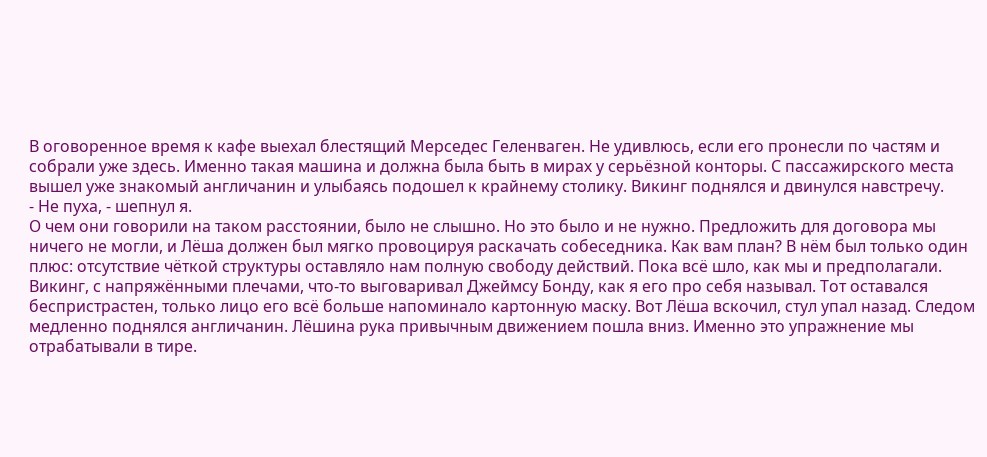В оговоренное время к кафе выехал блестящий Мерседес Геленваген. Не удивлюсь, если его пронесли по частям и собрали уже здесь. Именно такая машина и должна была быть в мирах у серьёзной конторы. С пассажирского места вышел уже знакомый англичанин и улыбаясь подошел к крайнему столику. Викинг поднялся и двинулся навстречу.
- Не пуха, - шепнул я.
О чем они говорили на таком расстоянии, было не слышно. Но это было и не нужно. Предложить для договора мы ничего не могли, и Лёша должен был мягко провоцируя раскачать собеседника. Как вам план? В нём был только один плюс: отсутствие чёткой структуры оставляло нам полную свободу действий. Пока всё шло, как мы и предполагали. Викинг, с напряжёнными плечами, что-то выговаривал Джеймсу Бонду, как я его про себя называл. Тот оставался беспристрастен, только лицо его всё больше напоминало картонную маску. Вот Лёша вскочил, стул упал назад. Следом медленно поднялся англичанин. Лёшина рука привычным движением пошла вниз. Именно это упражнение мы отрабатывали в тире.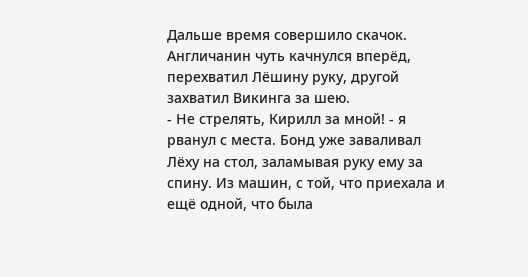Дальше время совершило скачок.
Англичанин чуть качнулся вперёд, перехватил Лёшину руку, другой захватил Викинга за шею.
- Не стрелять, Кирилл за мной! - я рванул с места. Бонд уже заваливал Лёху на стол, заламывая руку ему за спину. Из машин, с той, что приехала и ещё одной, что была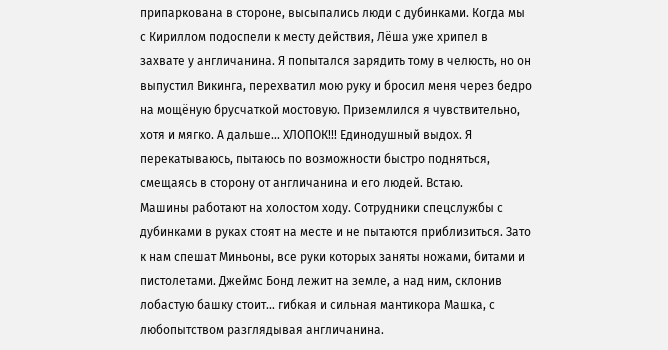припаркована в стороне, высыпались люди с дубинками. Когда мы с Кириллом подоспели к месту действия, Лёша уже хрипел в захвате у англичанина. Я попытался зарядить тому в челюсть, но он выпустил Викинга, перехватил мою руку и бросил меня через бедро на мощёную брусчаткой мостовую. Приземлился я чувствительно, хотя и мягко. А дальше... ХЛОПОК!!! Единодушный выдох. Я перекатываюсь, пытаюсь по возможности быстро подняться, смещаясь в сторону от англичанина и его людей. Встаю.
Машины работают на холостом ходу. Сотрудники спецслужбы с дубинками в руках стоят на месте и не пытаются приблизиться. Зато к нам спешат Миньоны, все руки которых заняты ножами, битами и пистолетами. Джеймс Бонд лежит на земле, а над ним, склонив лобастую башку стоит... гибкая и сильная мантикора Машка, с любопытством разглядывая англичанина.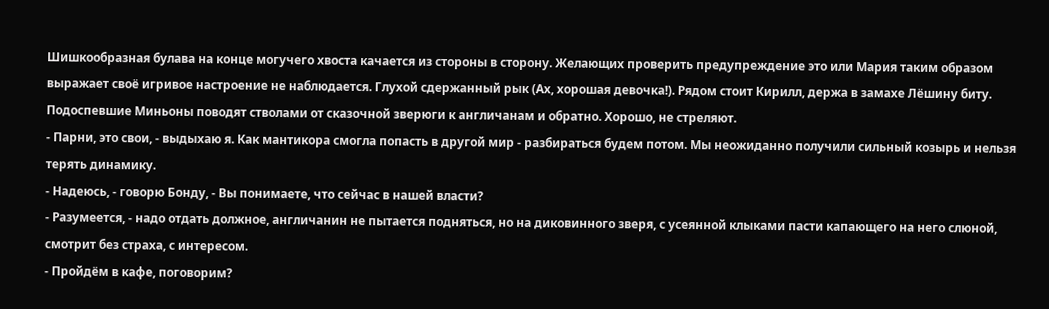Шишкообразная булава на конце могучего хвоста качается из стороны в сторону. Желающих проверить предупреждение это или Мария таким образом выражает своё игривое настроение не наблюдается. Глухой сдержанный рык (Ах, хорошая девочка!). Рядом стоит Кирилл, держа в замахе Лёшину биту.
Подоспевшие Миньоны поводят стволами от сказочной зверюги к англичанам и обратно. Хорошо, не стреляют.
- Парни, это свои, - выдыхаю я. Как мантикора смогла попасть в другой мир - разбираться будем потом. Мы неожиданно получили сильный козырь и нельзя терять динамику.
- Надеюсь, - говорю Бонду, - Вы понимаете, что сейчас в нашей власти?
- Разумеется, - надо отдать должное, англичанин не пытается подняться, но на диковинного зверя, с усеянной клыками пасти капающего на него слюной, смотрит без страха, с интересом.
- Пройдём в кафе, поговорим?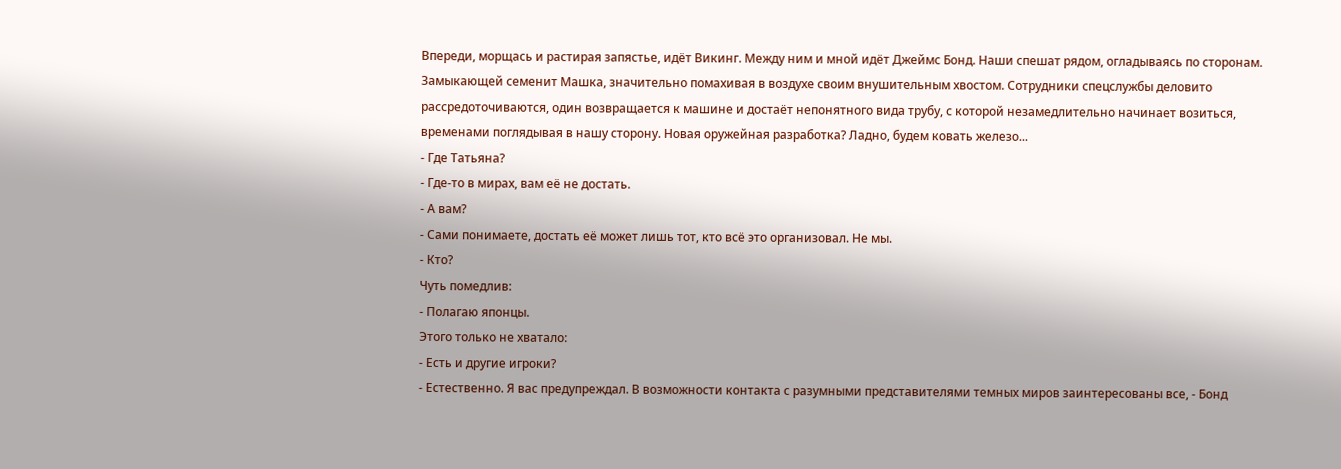Впереди, морщась и растирая запястье, идёт Викинг. Между ним и мной идёт Джеймс Бонд. Наши спешат рядом, огладываясь по сторонам. Замыкающей семенит Машка, значительно помахивая в воздухе своим внушительным хвостом. Сотрудники спецслужбы деловито рассредоточиваются, один возвращается к машине и достаёт непонятного вида трубу, с которой незамедлительно начинает возиться, временами поглядывая в нашу сторону. Новая оружейная разработка? Ладно, будем ковать железо...
- Где Татьяна?
- Где-то в мирах, вам её не достать.
- А вам?
- Сами понимаете, достать её может лишь тот, кто всё это организовал. Не мы.
- Кто?
Чуть помедлив:
- Полагаю японцы.
Этого только не хватало:
- Есть и другие игроки?
- Естественно. Я вас предупреждал. В возможности контакта с разумными представителями темных миров заинтересованы все, - Бонд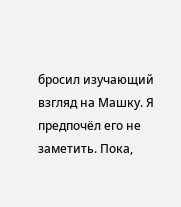бросил изучающий взгляд на Машку. Я предпочёл его не заметить. Пока,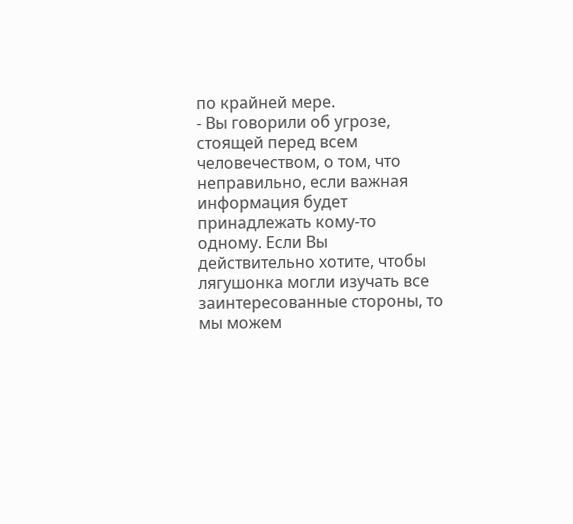по крайней мере.
- Вы говорили об угрозе, стоящей перед всем человечеством, о том, что неправильно, если важная информация будет принадлежать кому-то одному. Если Вы действительно хотите, чтобы лягушонка могли изучать все заинтересованные стороны, то мы можем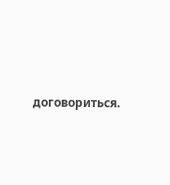договориться.